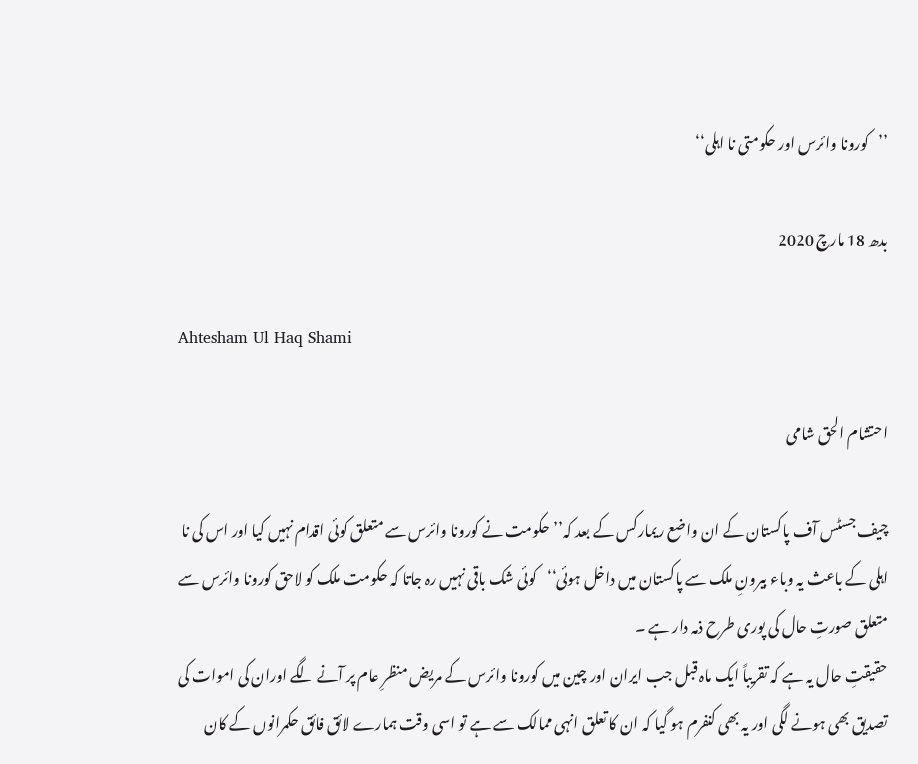’’کورونا وائرس اور حکومتی نا اہلی‘‘

بدھ 18 مارچ 2020

Ahtesham Ul Haq Shami

احتشام الحق شامی

چیف جسٹس آف پاکستان کے ان واضع ریمارکس کے بعد کہ’’حکومت نے کورونا وائرس سے متعلق کوئی اقدام نہیں کیا اور اس کی نا اہلی کے باعث یہ وباء بیرونِ ملک سے پاکستان میں داخل ہوئی‘‘کوئی شک باقی نہیں رہ جاتا کہ حکومت ملک کو لاحق کورونا وائرس سے متعلق صورتِ حال کی پوری طرح ذمہ دار ہے ۔
حقیقتِ حال یہ ہے کہ تقریباً ایک ماہ قبل جب ایران اور چین میں کورونا وائرس کے مریض منظرِ عام پر آنے لگے اوران کی اموات کی  تصدیق بھی ہونے لگی اور یہ بھی کنفرم ہو گیا کہ ان کا تعلق انہی ممالک سے ہے تو اسی وقت ہمارے لائق فائق حکمرانوں کے کان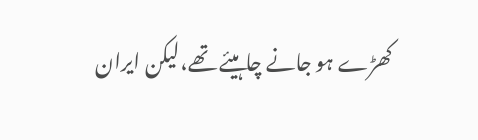کھڑے ہو جانے چاہیئے تھے،لیکن ایران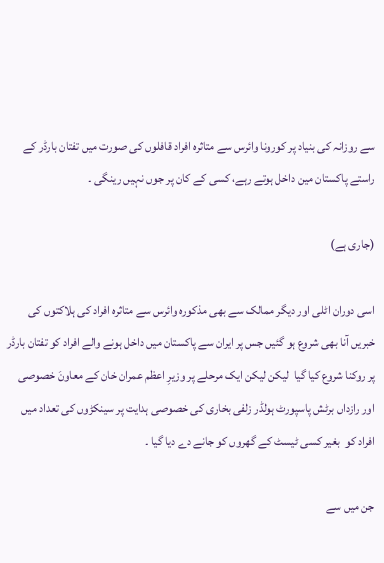سے روزانہ کی بنیاد پر کورونا وائرس سے متاثرہ افراد قافلوں کی صورت میں تفتان بارڈر کے راستے پاکستان مین داخل ہوتے رہے، کسی کے کان پر جوں نہیں رینگی ۔

(جاری ہے)

اسی دوران اٹلی اور دیگر ممالک سے بھی مذکورہ وائرس سے متاثرہ افراد کی ہلاکتوں کی خبریں آنا بھی شروع ہو گئیں جس پر ایران سے پاکستان میں داخل ہونے والے افراد کو تفتان بارڈر پر روکنا شروع کیا گیا  لیکن لیکن ایک مرحلے پر وزیرِ اعظم عمران خان کے معاونَ خصوصی اور رازداں برٹش پاسپورٹ ہولڈر زلفی بخاری کی خصوصی ہدایت پر سینکڑوں کی تعداد میں افراد کو  بغیر کسی ٹیسٹ کے گھروں کو جانے دے دیا گیا ۔

جن میں سے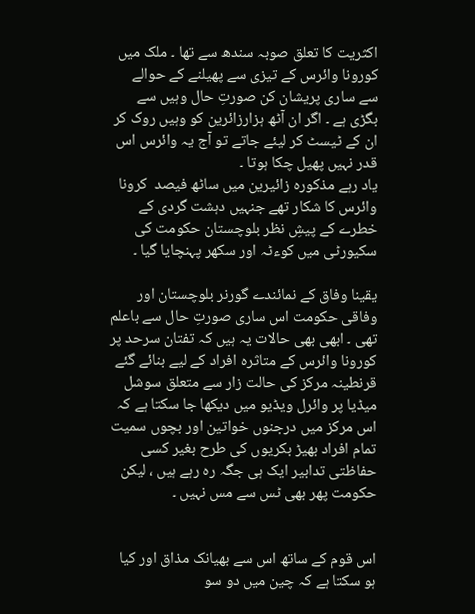اکثریت کا تعلق صوبہ سندھ سے تھا ۔ ملک میں کورونا وائرس کے تیزی سے پھیلنے کے حوالے سے ساری پریشان کن صورتِ حال وہیں سے بگڑی ہے ۔ اگر ان آٹھ ہزارزائرین کو وہیں روک کر ان کے ٹیسٹ کر لیئے جاتے تو آج یہ وائرس اس قدر نہیں پھیل چکا ہوتا ۔
یاد رہے مذکورہ زائیرین میں ساٹھ فیصد  کرونا وائرس کا شکار تھے جنہیں دہشت گردی کے خطرے کے پیشِ نظر بلوچستان حکومت کی سکیورٹی میں کوءٹہ اور سکھر پہنچایا گیا ۔

یقینا وفاق کے نمائندے گورنر بلوچستان اور وفاقی حکومت اس ساری صورتِ حال سے باعلم تھی ۔ ابھی بھی حالات یہ ہیں کہ تفتان سرحد پر کورونا وائرس کے متاثرہ افراد کے لیے بنائے گئے قرنطینہ مرکز کی حالت زار سے متعلق سوشل میڈیا پر وائرل ویڈیو میں دیکھا جا سکتا ہے کہ اس مرکز میں درجنوں خواتین اور بچوں سمیت تمام افراد بھیڑ بکریوں کی طرح بغیر کسی حفاظتی تدابیر ایک ہی جگہ رہ رہے ہیں ، لیکن حکومت پھر بھی ٹس سے مس نہیں ۔


اس قوم کے ساتھ اس سے بھیانک مذاق اور کیا ہو سکتا ہے کہ چین میں دو سو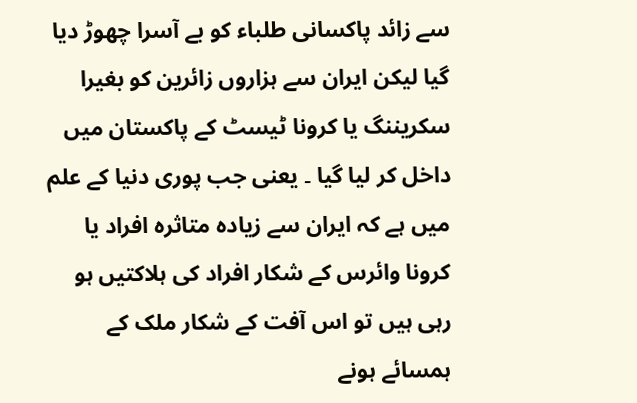سے زائد پاکسانی طلباء کو بے آسرا چھوڑ دیا گیا لیکن ایران سے ہزاروں زائرین کو بغیرا سکریننگ یا کرونا ٹیسٹ کے پاکستان میں داخل کر لیا گیا ۔ یعنی جب پوری دنیا کے علم میں ہے کہ ایران سے زیادہ متاثرہ افراد یا کرونا وائرس کے شکار افراد کی ہلاکتیں ہو رہی ہیں تو اس آفت کے شکار ملک کے ہمسائے ہونے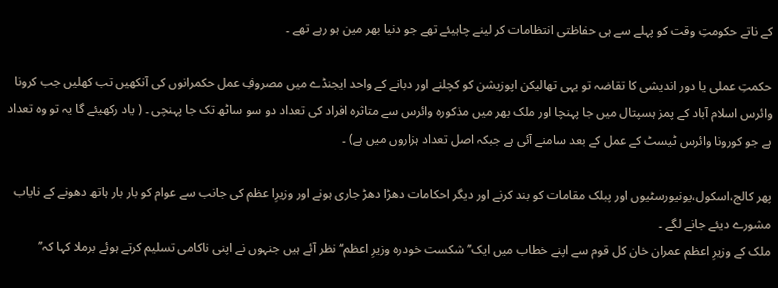کے ناتے حکومتِ وقت کو پہلے سے ہی حفاظتی انتظامات کر لینے چاہیئے تھے جو دنیا بھر مین ہو رہے تھے ۔

حکمتِ عملی یا دور اندیشی کا تقاضہ تو یہی تھالیکن اپوزیشن کو کچلنے اور دبانے کے واحد ایجنڈے میں مصروفِ عمل حکمرانوں کی آنکھیں تب کھلیں جب کرونا وائرس اسلام آباد کے پمز ہسپتال میں جا پہنچا اور ملک بھر میں مذکورہ وائرس سے متاثرہ افراد کی تعداد دو سو ساٹھ تک جا پہنچی ۔ ( یاد رکھیئے گا یہ تو وہ تعداد ہے جو کورونا وائرس ٹیسٹ کے عمل کے بعد سامنے آئی ہے جبکہ اصل تعداد ہزاروں میں ہے) ۔

پھر کالج،اسکول،یونیورسٹیوں اور پبلک مقامات کو بند کرنے اور دیگر احکامات دھڑا دھڑ جاری ہونے اور وزیرِا عظم کی جانب سے عوام کو بار بار ہاتھ دھونے کے نایاب مشورے دیئے جانے لگے ۔
ملک کے وزیرِ اعظم عمران خان کل قوم سے اپنے خطاب میں ایک’’ شکست خودرہ وزیرِ اعظم‘‘ نظر آئے ہیں جنہوں نے اپنی ناکامی تسلیم کرتے ہوئے برملا کہا کہ’’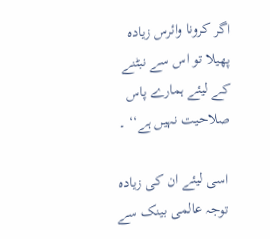اگر کرونا وائرس زیادہ پھیلا تو اس سے نبٹنے کے لیئے ہمارے پاس صلاحیت نہیں ہے‘‘ ۔

اسی لیئے ان کی زیادہ توجہ عالمی بینک سے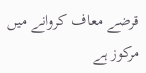قرضے معاف کروانے میں مرکوز ہے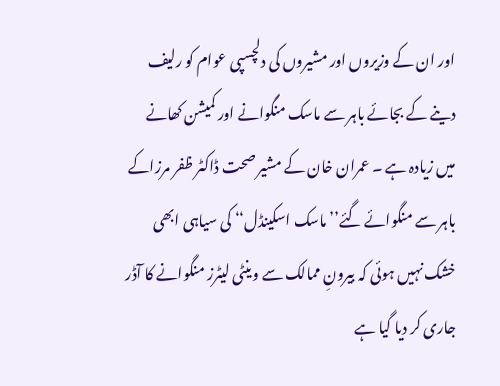اور ان کے وزیروں اور مشیروں کی دلچسپی عوام کو رلیف دینے کے بجائے باہر سے ماسک منگوانے اور کمیشن کھانے میں زیادہ ہے ۔ عمران خان کے مشیر صحت ڈاکٹر ظفر مرزاکے باہر سے منگوائے گئے’’ ماسک اسکینڈل‘‘ کی سیاہی ابھی خشک نہیں ہوئی کہ بیرونِ ممالک سے وینٹی لیٹرز منگوانے کا آڈر جاری کر دیا گیا ہے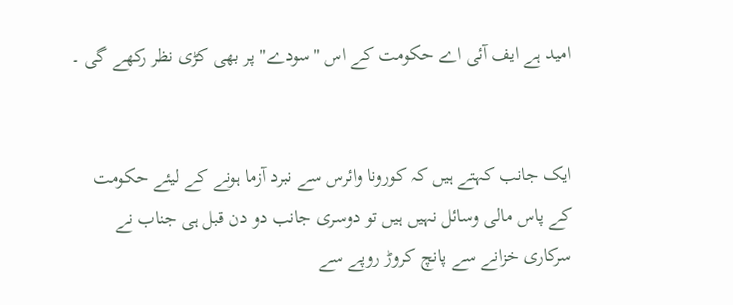امید ہے ایف آئی اے حکومت کے اس "سودے" پر بھی کڑی نظر رکھے گی ۔


ایک جانب کہتے ہیں کہ کورونا وائرس سے نبرد آزما ہونے کے لیئے حکومت کے پاس مالی وسائل نہیں ہیں تو دوسری جانب دو دن قبل ہی جناب نے سرکاری خزانے سے پانچ کروڑ روپے سے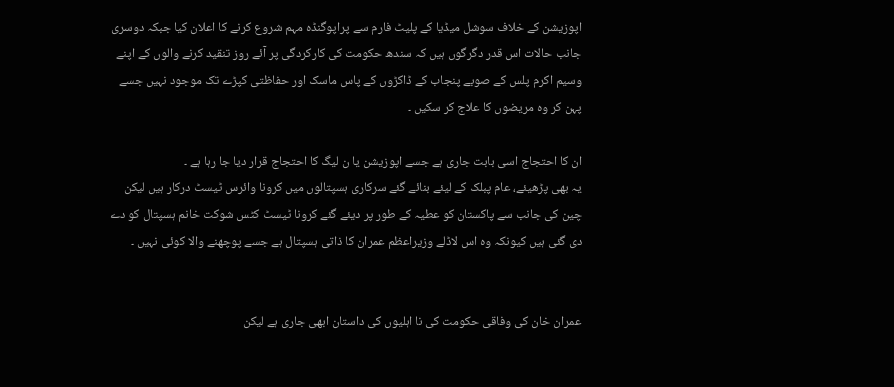اپوزیشن کے خلاف سوشل میڈیا کے پلیٹ فارم سے پراپوگنڈہ مہم شروع کرنے کا اعلان کیا جبکہ دوسری جانب حالات اس قدر دگرگوں ہیں کہ سندھ حکومت کی کارکردگی پر آئے روز تنقید کرنے والوں کے اپنے وسیم اکرم پلس کے صوبے پنجاب کے ڈاکڑوں کے پاس ماسک اور حفاظتی کپڑے تک موجود نہیں جسے پہن کر وہ مریضوں کا علاج کر سکیں ۔

ان کا احتجاج اسی بابت جاری ہے جسے اپوزیشن یا ن لیگ کا احتجاج قرار دیا جا رہا ہے ۔
یہ بھی پڑھیئے، عام پبلک کے لیئے بنائے گئے سرکاری ہسپتالوں میں کرونا وائرس ٹیسٹ درکار ہیں لیکن چین کی جانب سے پاکستان کو عطیہ کے طور پر دیئے گئے کرونا ٹیسٹ کٹس شوکت خانم ہسپتال کو دے دی گئی ہیں کیونکہ وہ اس لاڈلے وزیراعظم عمران کا ذاتی ہسپتال ہے جسے پوچھنے والا کوئی نہیں ۔


عمران خان کی وفاقی حکومت کی نا اہلیوں کی داستان ابھی جاری ہے لیکن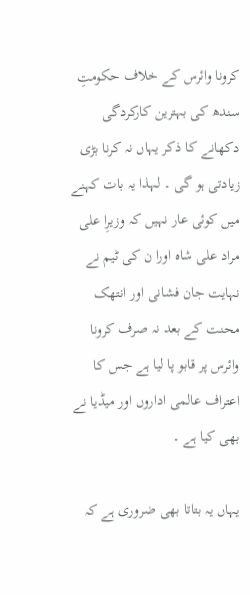کرونا وائرس کے خلاف حکومتِ سندھ کی بہترین کارکردگی دکھانے کا ذکر یہاں نہ کرنا بڑی زیادتی ہو گی ۔ لہذا یہ بات کہنے میں کوئی عار نہیں کہ وزیرِا علی مراد علی شاہ اورا ن کی ٹیم نے نہایت جان فشانی اور انتھک محنت کے بعد نہ صرف کرونا وائرس پر قابو پا لیا ہے جس کا اعتراف عالمی اداروں اور میڈیا نے بھی کیا ہے ۔

یہاں یہ بتاتا بھی ضروری ہے کہ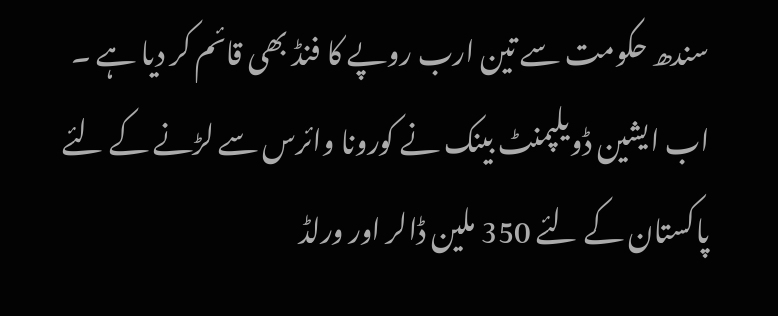سندھ حکومت سے تین ارب روپے کا فنڈ بھی قائم کر دیا ہے ۔
اب ایشین ڈویلپمنٹ بینک نے کورونا وائرس سے لڑنے کے لئے پاکستان کے لئے 350 ملین ڈالر اور ورلڈ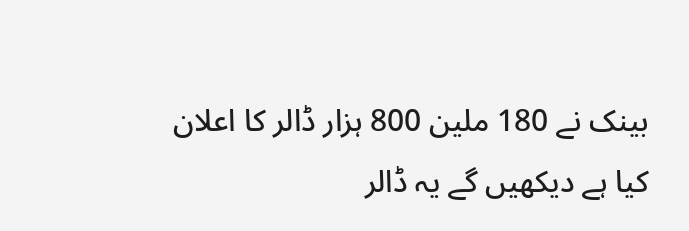بینک نے 180 ملین 800 ہزار ڈالر کا اعلان کیا ہے دیکھیں گے یہ ڈالر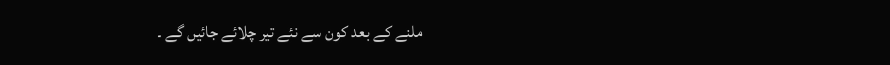ملنے کے بعد کون سے نئے تیر چلائے جائیں گے ۔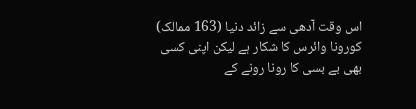اس وقت آدھی سے زائد دنیا (163 ممالک) کورونا وائرس کا شکار ہے لیکن اپنی کسی بھی بے بسی کا رونا رونے کے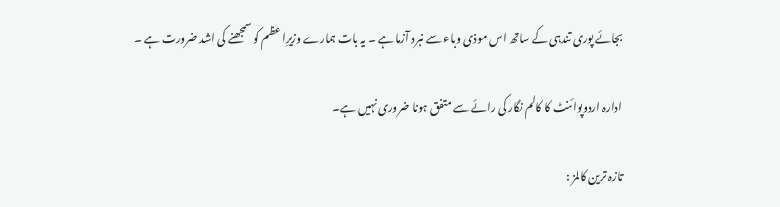بجائے پوری تندہی کے ساتھ اس موذی وباء سے نبرد آزما ہے ۔ یہ بات ہمارے وزیرِا عظم کو سمجھنے کی اشد ضرورت ہے ۔

ادارہ اردوپوائنٹ کا کالم نگار کی رائے سے متفق ہونا ضروری نہیں ہے۔

تازہ ترین کالمز :